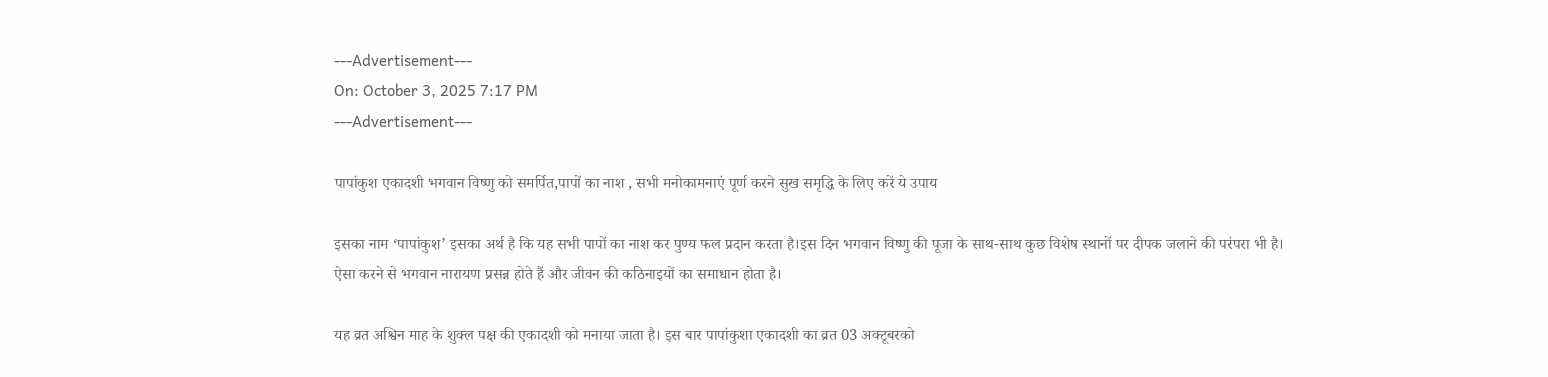---Advertisement---
On: October 3, 2025 7:17 PM
---Advertisement---

पापांकुश एकादशी भगवान विष्णु को समर्पित,पापों का नाश , सभी मनोकामनाएं पूर्ण करने सुख समृद्धि के लिए करें ये उपाय

इसका नाम ‘पापांकुश’ इसका अर्थ है कि यह सभी पापों का नाश कर पुण्य फल प्रदान करता है।इस दिन भगवान विष्णु की पूजा के साथ-साथ कुछ विशेष स्थानों पर दीपक जलाने की परंपरा भी है। ऐसा करने से भगवान नारायण प्रसन्न होते हैं और जीवन की कठिनाइयों का समाधान होता है।

यह व्रत अश्विन माह के शुक्ल पक्ष की एकादशी को मनाया जाता है। इस बार पापांकुशा एकादशी का व्रत 03 अक्टूबरको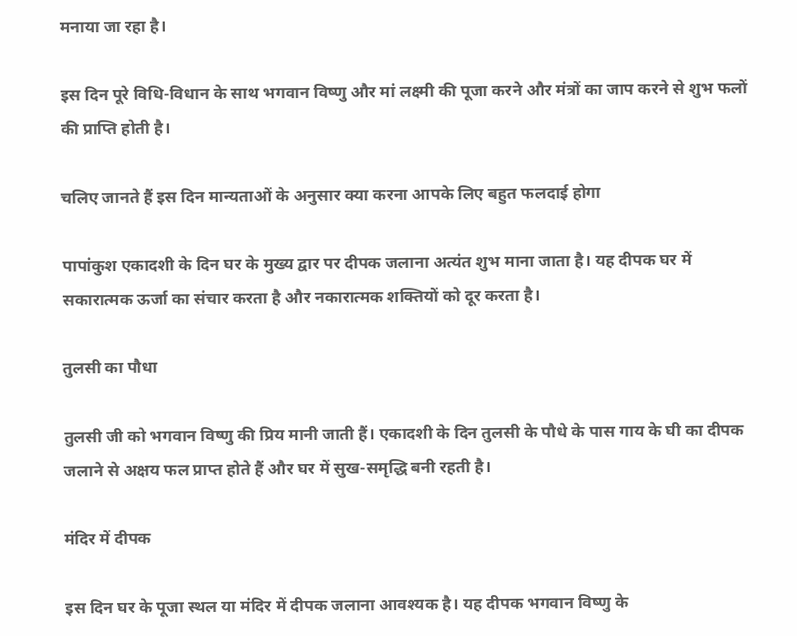मनाया जा रहा है।

इस दिन पूरे विधि-विधान के साथ भगवान विष्णु और मां लक्ष्मी की पूजा करने और मंत्रों का जाप करने से शुभ फलों की प्राप्ति होती है।

चलिए जानते हैं इस दिन मान्यताओं के अनुसार क्या करना आपके लिए बहुत फलदाई होगा

पापांकुश एकादशी के दिन घर के मुख्य द्वार पर दीपक जलाना अत्यंत शुभ माना जाता है। यह दीपक घर में सकारात्मक ऊर्जा का संचार करता है और नकारात्मक शक्तियों को दूर करता है।

तुलसी का पौधा

तुलसी जी को भगवान विष्णु की प्रिय मानी जाती हैं। एकादशी के दिन तुलसी के पौधे के पास गाय के घी का दीपक जलाने से अक्षय फल प्राप्त होते हैं और घर में सुख-समृद्धि बनी रहती है।

मंदिर में दीपक

इस दिन घर के पूजा स्थल या मंदिर में दीपक जलाना आवश्यक है। यह दीपक भगवान विष्णु के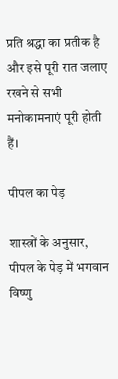प्रति श्रद्धा का प्रतीक है और इसे पूरी रात जलाए रखने से सभी मनोकामनाएं पूरी होती हैं।

पीपल का पेड़

शास्त्रों के अनुसार, पीपल के पेड़ में भगवान विष्णु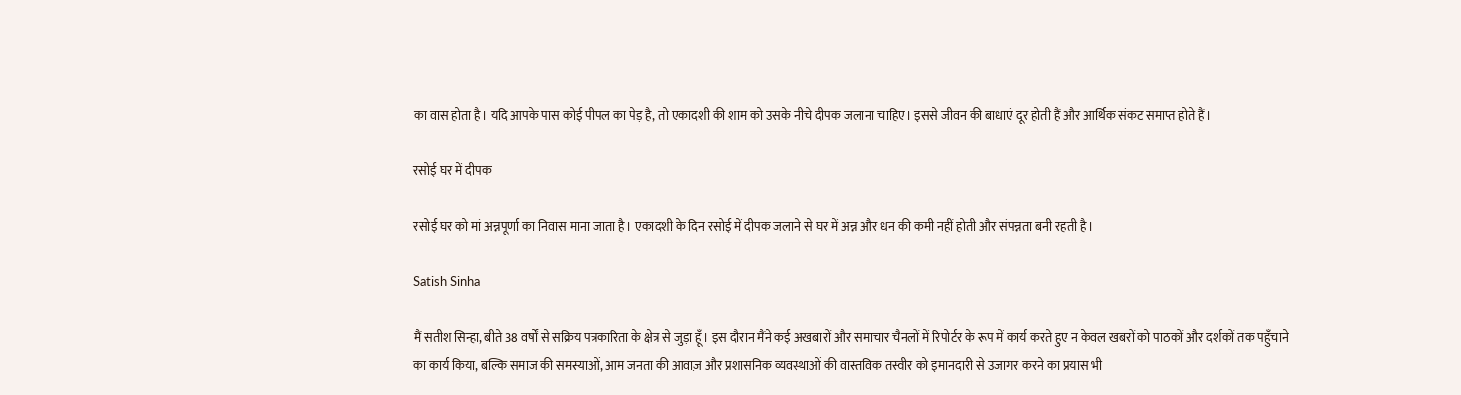का वास होता है। यदि आपके पास कोई पीपल का पेड़ है, तो एकादशी की शाम को उसके नीचे दीपक जलाना चाहिए। इससे जीवन की बाधाएं दूर होती हैं और आर्थिक संकट समाप्त होते हैं।

रसोई घर में दीपक

रसोई घर को मां अन्नपूर्णा का निवास माना जाता है। एकादशी के दिन रसोई में दीपक जलाने से घर में अन्न और धन की कमी नहीं होती और संपन्नता बनी रहती है।

Satish Sinha

मैं सतीश सिन्हा, बीते 38 वर्षों से सक्रिय पत्रकारिता के क्षेत्र से जुड़ा हूँ। इस दौरान मैंने कई अखबारों और समाचार चैनलों में रिपोर्टर के रूप में कार्य करते हुए न केवल खबरों को पाठकों और दर्शकों तक पहुँचाने का कार्य किया, बल्कि समाज की समस्याओं, आम जनता की आवाज़ और प्रशासनिक व्यवस्थाओं की वास्तविक तस्वीर को इमानदारी से उजागर करने का प्रयास भी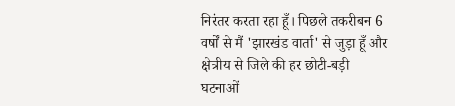निरंतर करता रहा हूँ। पिछले तकरीबन 6 वर्षों से मैं 'झारखंड वार्ता' से जुड़ा हूँ और क्षेत्रीय से जिले की हर छोटी-बड़ी घटनाओं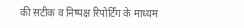की सटीक व निष्पक्ष रिपोर्टिंग के माध्यम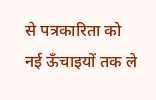से पत्रकारिता को नई ऊँचाइयों तक ले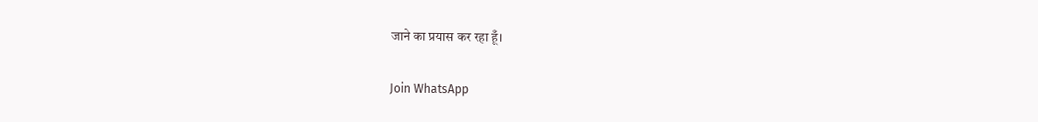जाने का प्रयास कर रहा हूँ।

Join WhatsApp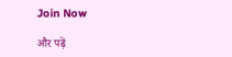Join Now

और पढ़ें